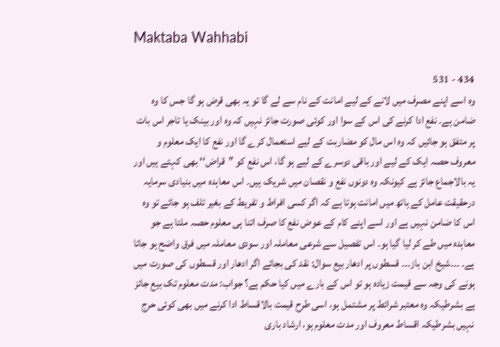Maktaba Wahhabi

434 - 531
وہ اسے اپنے مصرف میں لانے کے لیے امانت کے نام سے لے گا تو یہ بھی قرض ہو گا جس کا وہ ضامن ہے۔ نفع ادا کرنے کی اس کے سوا اور کوئی صورت جائز نہیں کہ وہ اور بینک یا تاجر اس بات پر متفق ہو جائیں کہ وہ اس مال کو مضاربت کے لیے استعمال کرے گا اور نفع کا ایک معلوم و معروف حصہ ایک کے لیے اور باقی دوسرے کے لیے ہو گا، اس نفع کو ’’قراض‘‘ بھی کہتے ہیں اور یہ بالاجماع جائز ہے کیونکہ وہ دونوں نفع و نقصان میں شریک ہیں۔ اس معاہدہ میں بنیادی سرمایہ درحقیقت عامل کے ہاتھ میں امانت ہوتا ہے کہ اگر کسی افراط و تفریط کے بغیر تلف ہو جائے تو وہ اس کا ضامن نہیں ہے اور اسے اپنے کام کے عوض نفع کا صرف اتنا ہی معلوم حصہ ملتا ہے جو معاہدہ میں طے کر لیا گیا ہو۔ اس تفصیل سے شرعی معاملہ اور سودی معاملہ میں فرق واضح ہو جاتا ہے۔ ۔۔۔شیخ ابن باز۔۔۔ قسطوں پر ادھار بیع سوال: نقد کی بجائے اگر ادھار اور قسطوں کی صورت میں ہونے کی وجہ سے قیمت زیادہ ہو تو اس کے بارے میں کیا حکم ہے؟ جواب: مدت معلوم تک بیع جائز ہے بشرطیکہ وہ معتبر شرائط پر مشتمل ہو، اسی طرح قیمت بالاقساط ادا کرنے میں بھی کوئی حرج نہیں بشرطیکہ اقساط معروف اور مدت معلوم ہو، ارشاد باری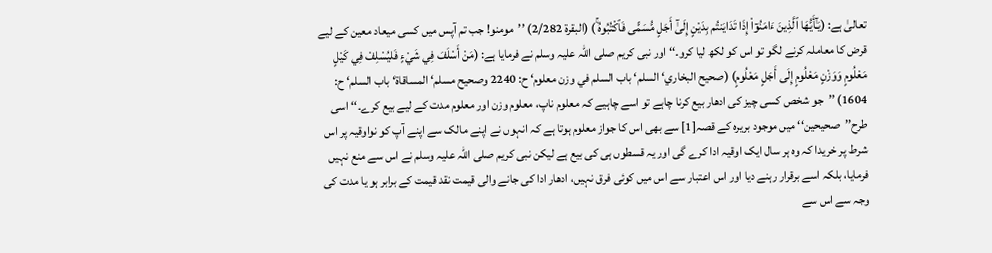تعالیٰ ہے: (يَـٰٓأَيُّهَا ٱلَّذِينَ ءَامَنُوٓا۟ إِذَا تَدَايَنتُم بِدَيْنٍ إِلَىٰٓ أَجَلٍ مُّسَمًّى فَٱكْتُبُوهُ ۚ) (البقرة 2/282) ’’مومنو! جب تم آپس میں کسی میعاد معین کے لیے قرض کا معاملہ کرنے لگو تو اس کو لکھ لیا کرو۔‘‘ اور نبی کریم صلی اللہ علیہ وسلم نے فرمایا ہے: (مَنْ أَسْلَفَ فِي شَيْءٍ فَليُسْلِفْ فِي كَيْلٍ مَعْلُومٍ وَوَزْنٍ مَعْلُومٍ إِلَى أَجَلٍ مَعْلُومٍ) (صحيح البخاري‘ السلم‘ باب السلم في وزن معلوم‘ ح: 2240 وصحيح مسلم‘ المساقاة‘ باب السلم‘ ح: 1604) ’’جو شخص کسی چیز کی ادھار بیع کرنا چاہے تو اسے چاہیے کہ معلوم ناپ، معلوم وزن اور معلوم مدت کے لیے بیع کرے۔‘‘ اسی طرح’’صحیحین‘‘ میں موجود بریرہ کے قصہ[1] سے بھی اس کا جواز معلوم ہوتا ہے کہ انہوں نے اپنے مالک سے اپنے آپ کو نواوقیہ پر اس شرط پر خریدا کہ وہ ہر سال ایک اوقیہ ادا کرے گی اور یہ قسطوں ہی کی بیع ہے لیکن نبی کریم صلی اللہ علیہ وسلم نے اس سے منع نہیں فرمایا، بلکہ اسے برقرار رہنے دیا اور اس اعتبار سے اس میں کوئی فرق نہیں، ادھار ادا کی جانے والی قیمت نقد قیمت کے برابر ہو یا مدت کی وجہ سے اس سے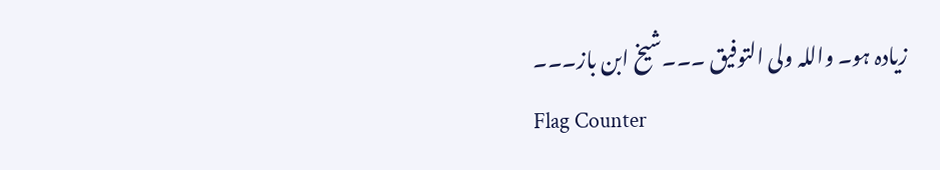زیادہ ہو۔ واللہ ولی التوفیق ۔۔۔شیخ ابن باز۔۔۔
Flag Counter